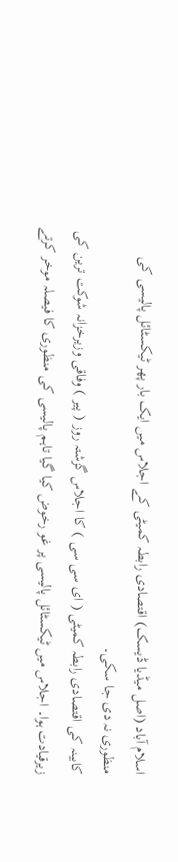اسلام آباد (اصل میڈیا ڈیسک) اقتصادی رابطہ کمیٹی کے اجلاس میں ایک بار پھر ٹیکسٹائل پالیسی کی منظوری نہ دی جا سکی۔
کابینہ کی اقتصادی رابطہ کمیٹی ( ای سی سی ) کا اجلاس گزشتہ روز ( پیر ) وفاقی وزیرخزانہ شوکت ترین کی زیرقیادت ہوا۔ اجلاس میں ٹیکسٹائل پالیسی پر غو رخوض کیا گیا تاہم پالیسی کی منظوری کا فیصلہ موخر کرتے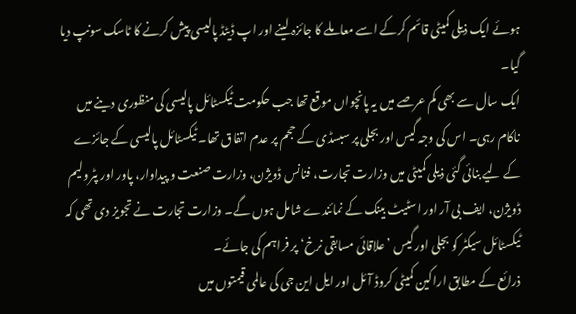ہوئے ایک ذیلی کمیٹی قائم کرکے اسے معاملے کا جائزہ لینے اور اپ ڈیٹڈ پالیسی پیش کرنے کا ٹاسک سونپ دیا گیا۔
ایک سال سے بھی کم عرصے میں یہ پانچواں موقع تھا جب حکومت ٹیکسٹائل پالیسی کی منظوری دینے میں ناکام رہی۔ اس کی وجہ گیس اور بجلی پر سبسڈی کے حجم پر عدم اتفاق تھا۔ ٹیکسٹائل پالیسی کے جائزے کے لیے بنائی گئی ذیلی کمیٹی میں وزارت تجارت، فنانس ڈویژن، وزارت صنعت و پیداوار، پاور اور پٹرولیم ڈویژن، ایف بی آر اور اسٹیٹ بینک کے نمائندے شامل ہوں گے۔ وزارت تجارت نے تجویز دی تھی کہ ٹیکسٹائل سیکٹر کو بجلی اور گیس ’علاقائی مسابقی نرخ‘ پر فراہم کی جائے۔
ذرائع کے مطابق اراکین کمیٹی کروڈ آئل اور ایل این جی کی عالمی قیمتوں میں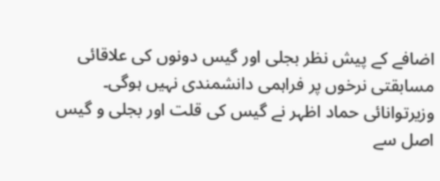اضافے کے پیش نظر بجلی اور گیس دونوں کی علاقائی مسابقتی نرخوں پر فراہمی دانشمندی نہیں ہوگی۔
وزیرتوانائی حماد اظہر نے گیس کی قلت اور بجلی و گیس اصل سے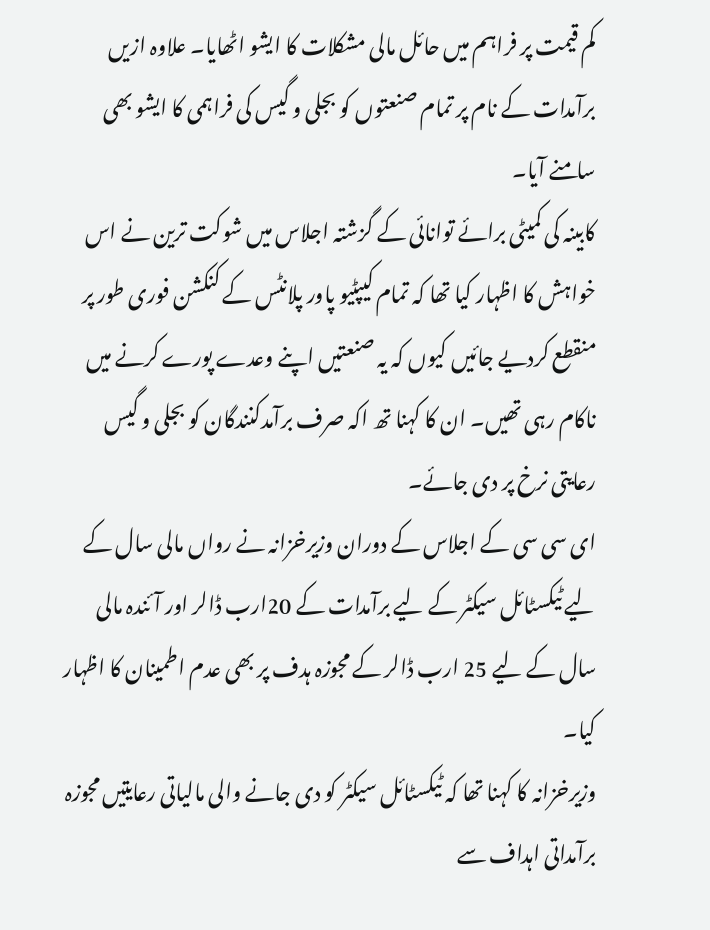کم قیمت پر فراہم میں حائل مالی مشکلات کا ایشو اٹھایا۔ علاوہ ازیں برآمدات کے نام پر تمام صنعتوں کو بجلی و گیس کی فراہمی کا ایشو بھی سامنے آیا۔
کابینہ کی کمیٹی برائے توانائی کے گزشتہ اجلاس میں شوکت ترین نے اس خواہش کا اظہار کیا تھا کہ تمام کیپٹیو پاور پلانٹس کے کنکشن فوری طور پر منقطع کردیے جائیں کیوں کہ یہ صنعتیں اپنے وعدے پورے کرنے میں ناکام رہی تھیں۔ ان کا کہنا تھ اکہ صرف برآمدکنندگان کو بجلی و گیس رعایتی نرخ پر دی جائے۔
ای سی سی کے اجلاس کے دوران وزیرخزانہ نے رواں مالی سال کے لیے ٹیکسٹائل سیکٹر کے لیے برآمدات کے 20ارب ڈالر اور آئندہ مالی سال کے لیے 25 ارب ڈالر کے مجوزہ ہدف پر بھی عدم اطمینان کا اظہار کیا۔
وزیرخزانہ کا کہنا تھا کہ ٹیکسٹائل سیکٹر کو دی جانے والی مالیاتی رعایتیں مجوزہ برآمداتی اہداف سے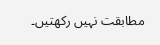مطابقت نہیں رکھتیں۔